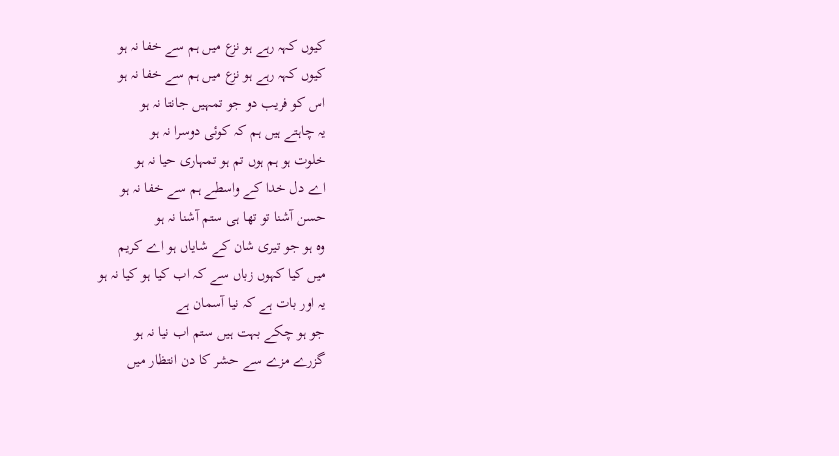کیوں کہہ رہے ہو نزع میں ہم سے خفا نہ ہو
کیوں کہہ رہے ہو نزع میں ہم سے خفا نہ ہو
اس کو فریب دو جو تمہیں جانتا نہ ہو
یہ چاہتے ہیں ہم کہ کوئی دوسرا نہ ہو
خلوت ہو ہم ہوں تم ہو تمہاری حیا نہ ہو
اے دل خدا کے واسطے ہم سے خفا نہ ہو
حسن آشنا تو تھا ہی ستم آشنا نہ ہو
وہ ہو جو تیری شان کے شایاں ہو اے کریم
میں کیا کہوں زباں سے کہ اب کیا ہو کیا نہ ہو
یہ اور بات ہے کہ نیا آسمان ہے
جو ہو چکے بہت ہیں ستم اب نیا نہ ہو
گزرے مزے سے حشر کا دن انتظار میں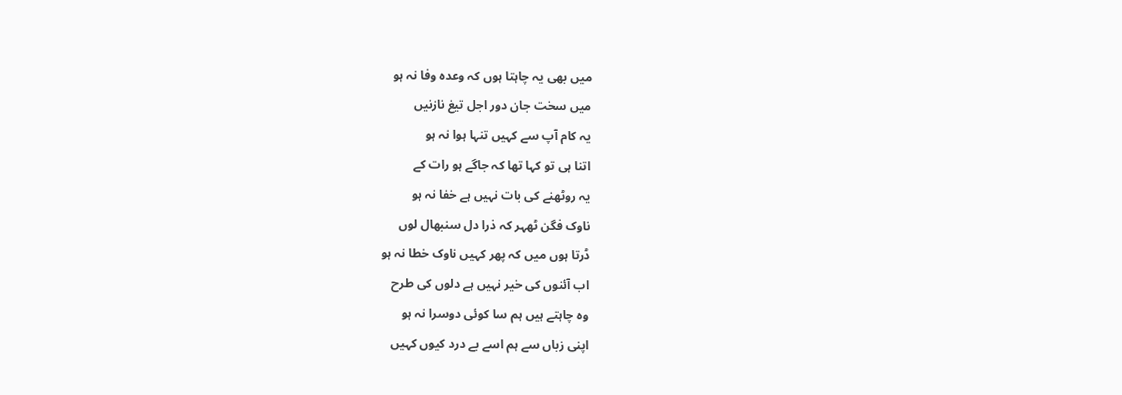میں بھی یہ چاہتا ہوں کہ وعدہ وفا نہ ہو
میں سخت جان دور اجل تیغ نازنیں
یہ کام آپ سے کہیں تنہا ہوا نہ ہو
اتنا ہی تو کہا تھا کہ جاگے ہو رات کے
یہ روٹھنے کی بات نہیں ہے خفا نہ ہو
ناوک فگن ٹھہر کہ ذرا دل سنبھال لوں
ڈرتا ہوں میں کہ پھر کہیں ناوک خطا نہ ہو
اب آئنوں کی خیر نہیں ہے دلوں کی طرح
وہ چاہتے ہیں ہم سا کوئی دوسرا نہ ہو
اپنی زباں سے ہم اسے بے درد کیوں کہیں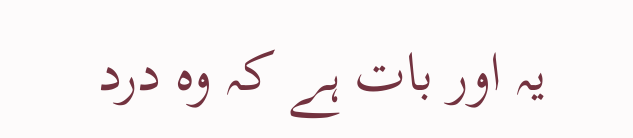یہ اور بات ہے کہ وہ درد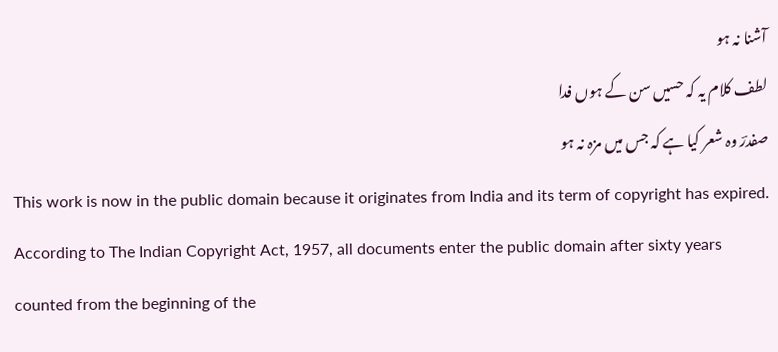آشنا نہ ہو
لطف کلام یہ کہ حسیں سن کے ہوں فدا
صفدرؔ وہ شعر کیا ہے کہ جس میں مزہ نہ ہو
This work is now in the public domain because it originates from India and its term of copyright has expired. According to The Indian Copyright Act, 1957, all documents enter the public domain after sixty years counted from the beginning of the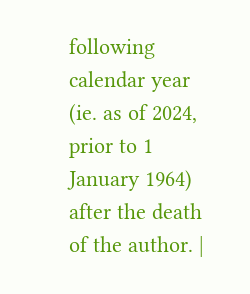following calendar year (ie. as of 2024, prior to 1 January 1964) after the death of the author. |